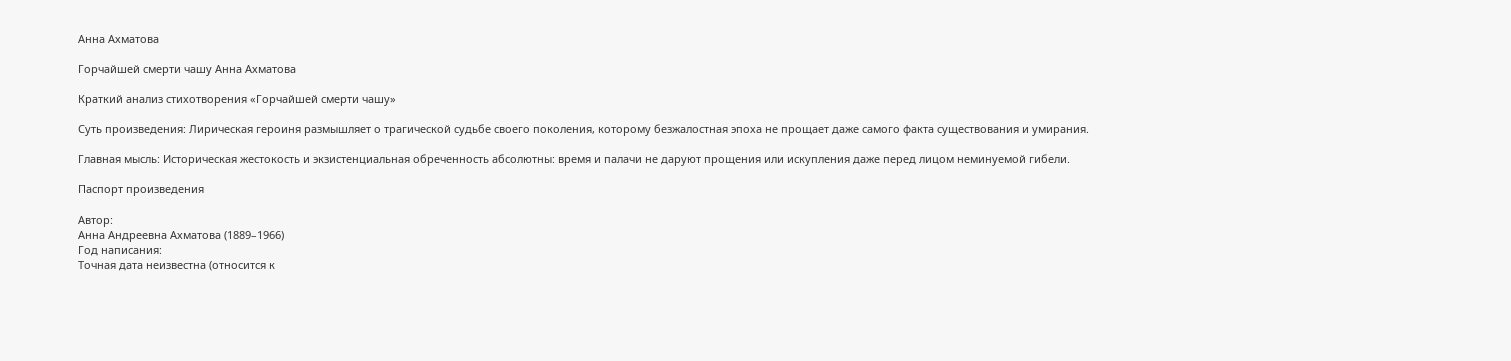Анна Ахматова

Горчайшей смерти чашу Анна Ахматова

Краткий анализ стихотворения «Горчайшей смерти чашу»

Суть произведения: Лирическая героиня размышляет о трагической судьбе своего поколения, которому безжалостная эпоха не прощает даже самого факта существования и умирания.

Главная мысль: Историческая жестокость и экзистенциальная обреченность абсолютны: время и палачи не даруют прощения или искупления даже перед лицом неминуемой гибели.

Паспорт произведения

Автор:
Анна Андреевна Ахматова (1889–1966)
Год написания:
Точная дата неизвестна (относится к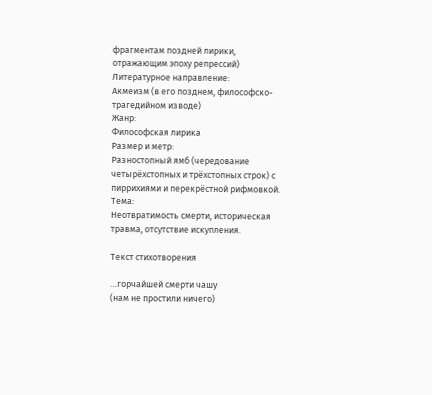фрагментам поздней лирики, отражающим эпоху репрессий)
Литературное направление:
Акмеизм (в его позднем, философско-трагедийном изводе)
Жанр:
Философская лирика
Размер и метр:
Разностопный ямб (чередование четырёхстопных и трёхстопных строк) с пиррихиями и перекрёстной рифмовкой.
Тема:
Неотвратимость смерти, историческая травма, отсутствие искупления.

Текст стихотворения

…горчайшей смерти чашу
(нам не простили ничего)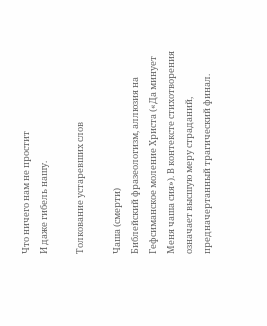Что ничего нам не простит
И даже гибель нашу.

Толкование устаревших слов

Чаша (смерти)
Библейский фразеологизм, аллюзия на Гефсиманское моление Христа («Да минует Меня чаша сия»). В контексте стихотворения означает высшую меру страданий, предначертанный трагический финал.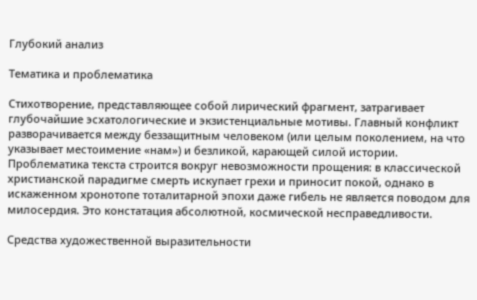Глубокий анализ

Тематика и проблематика

Стихотворение, представляющее собой лирический фрагмент, затрагивает глубочайшие эсхатологические и экзистенциальные мотивы. Главный конфликт разворачивается между беззащитным человеком (или целым поколением, на что указывает местоимение «нам») и безликой, карающей силой истории. Проблематика текста строится вокруг невозможности прощения: в классической христианской парадигме смерть искупает грехи и приносит покой, однако в искаженном хронотопе тоталитарной эпохи даже гибель не является поводом для милосердия. Это констатация абсолютной, космической несправедливости.

Средства художественной выразительности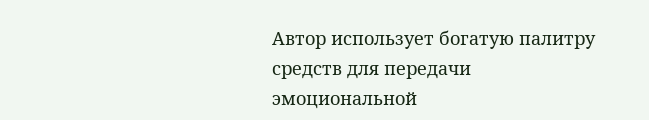Автор использует богатую палитру средств для передачи эмоциональной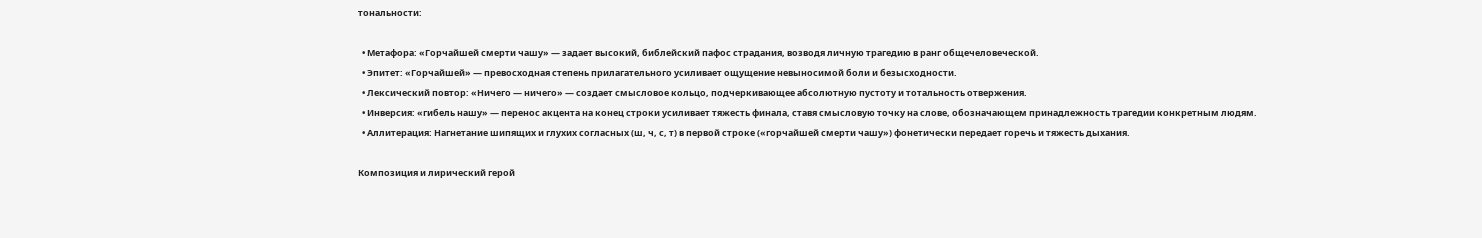тональности:

  • Метафора: «Горчайшей смерти чашу» — задает высокий, библейский пафос страдания, возводя личную трагедию в ранг общечеловеческой.
  • Эпитет: «Горчайшей» — превосходная степень прилагательного усиливает ощущение невыносимой боли и безысходности.
  • Лексический повтор: «Ничего — ничего» — создает смысловое кольцо, подчеркивающее абсолютную пустоту и тотальность отвержения.
  • Инверсия: «гибель нашу» — перенос акцента на конец строки усиливает тяжесть финала, ставя смысловую точку на слове, обозначающем принадлежность трагедии конкретным людям.
  • Аллитерация: Нагнетание шипящих и глухих согласных (ш, ч, с, т) в первой строке («горчайшей смерти чашу») фонетически передает горечь и тяжесть дыхания.

Композиция и лирический герой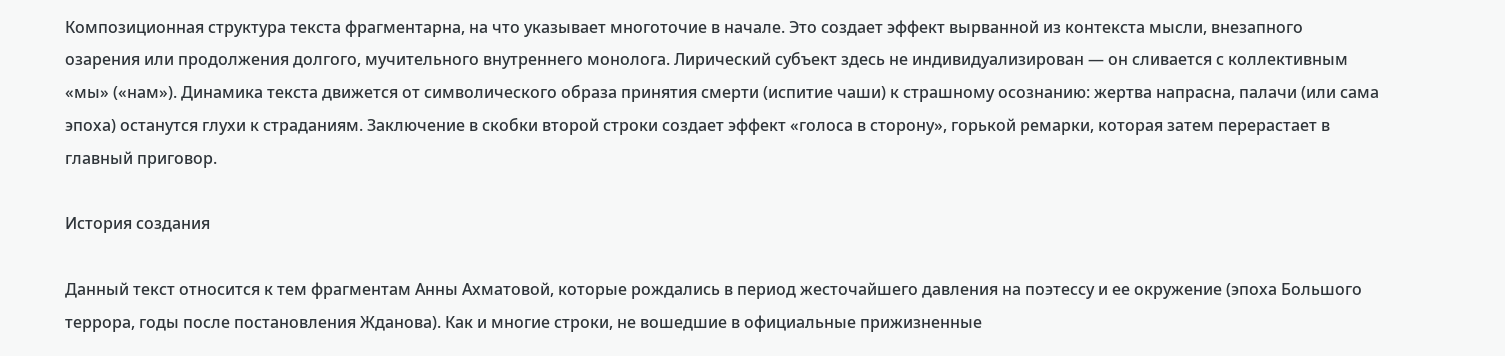Композиционная структура текста фрагментарна, на что указывает многоточие в начале. Это создает эффект вырванной из контекста мысли, внезапного озарения или продолжения долгого, мучительного внутреннего монолога. Лирический субъект здесь не индивидуализирован — он сливается с коллективным «мы» («нам»). Динамика текста движется от символического образа принятия смерти (испитие чаши) к страшному осознанию: жертва напрасна, палачи (или сама эпоха) останутся глухи к страданиям. Заключение в скобки второй строки создает эффект «голоса в сторону», горькой ремарки, которая затем перерастает в главный приговор.

История создания

Данный текст относится к тем фрагментам Анны Ахматовой, которые рождались в период жесточайшего давления на поэтессу и ее окружение (эпоха Большого террора, годы после постановления Жданова). Как и многие строки, не вошедшие в официальные прижизненные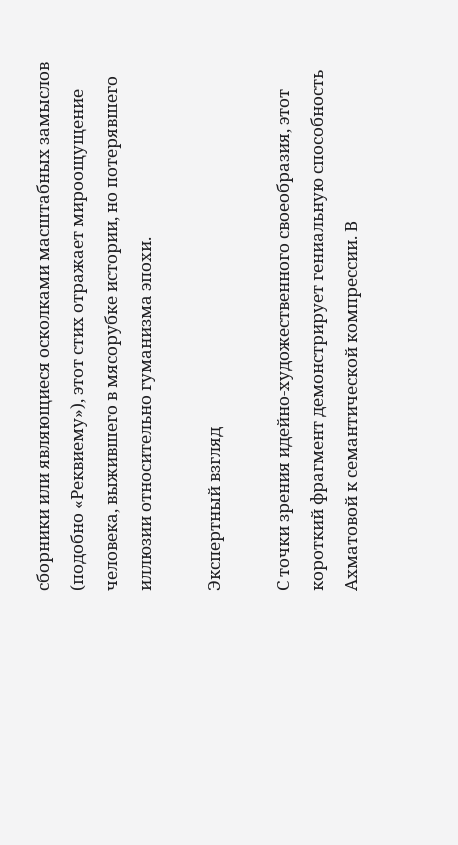сборники или являющиеся осколками масштабных замыслов (подобно «Реквиему»), этот стих отражает мироощущение человека, выжившего в мясорубке истории, но потерявшего иллюзии относительно гуманизма эпохи.

Экспертный взгляд

С точки зрения идейно-художественного своеобразия, этот короткий фрагмент демонстрирует гениальную способность Ахматовой к семантической компрессии. В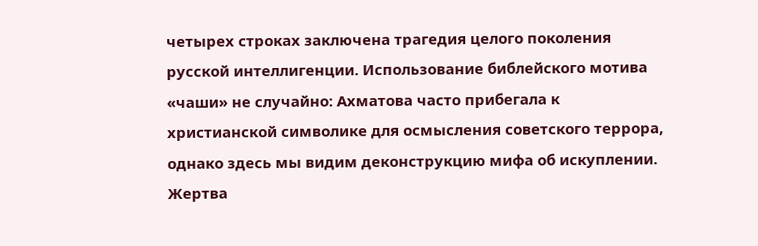четырех строках заключена трагедия целого поколения русской интеллигенции. Использование библейского мотива «чаши» не случайно: Ахматова часто прибегала к христианской символике для осмысления советского террора, однако здесь мы видим деконструкцию мифа об искуплении. Жертва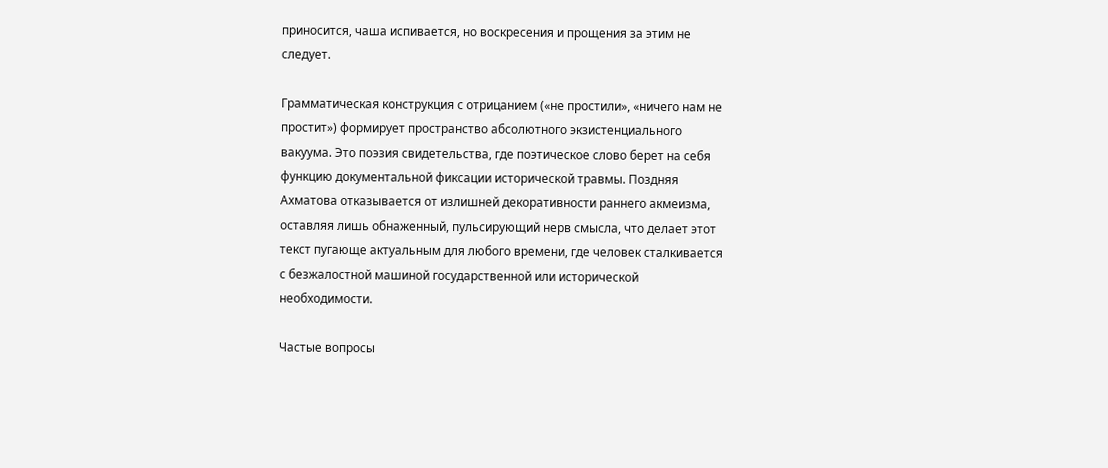приносится, чаша испивается, но воскресения и прощения за этим не следует.

Грамматическая конструкция с отрицанием («не простили», «ничего нам не простит») формирует пространство абсолютного экзистенциального вакуума. Это поэзия свидетельства, где поэтическое слово берет на себя функцию документальной фиксации исторической травмы. Поздняя Ахматова отказывается от излишней декоративности раннего акмеизма, оставляя лишь обнаженный, пульсирующий нерв смысла, что делает этот текст пугающе актуальным для любого времени, где человек сталкивается с безжалостной машиной государственной или исторической необходимости.

Частые вопросы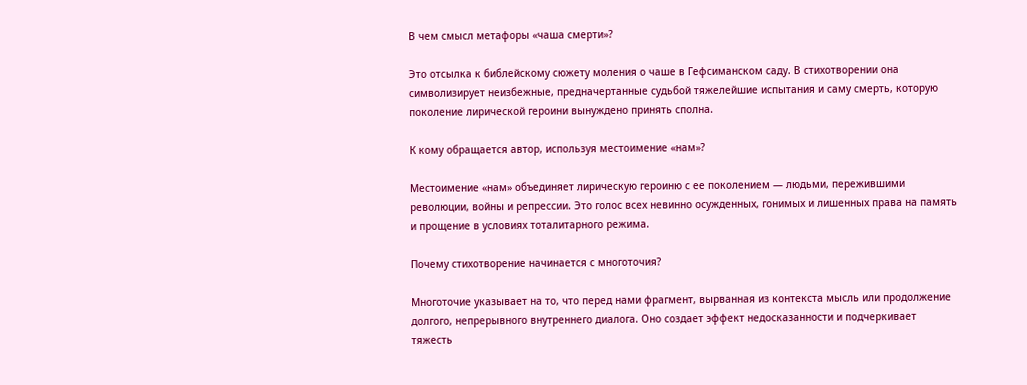В чем смысл метафоры «чаша смерти»?

Это отсылка к библейскому сюжету моления о чаше в Гефсиманском саду. В стихотворении она символизирует неизбежные, предначертанные судьбой тяжелейшие испытания и саму смерть, которую поколение лирической героини вынуждено принять сполна.

К кому обращается автор, используя местоимение «нам»?

Местоимение «нам» объединяет лирическую героиню с ее поколением — людьми, пережившими революции, войны и репрессии. Это голос всех невинно осужденных, гонимых и лишенных права на память и прощение в условиях тоталитарного режима.

Почему стихотворение начинается с многоточия?

Многоточие указывает на то, что перед нами фрагмент, вырванная из контекста мысль или продолжение долгого, непрерывного внутреннего диалога. Оно создает эффект недосказанности и подчеркивает тяжесть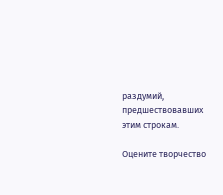раздумий, предшествовавших этим строкам.

Оцените творчество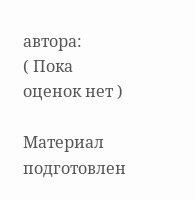автора:
( Пока оценок нет )

Материал подготовлен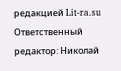редакцией Lit-ra.su
Ответственный редактор: Николай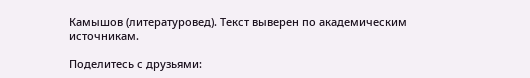Камышов (литературовед). Текст выверен по академическим источникам.

Поделитесь с друзьями: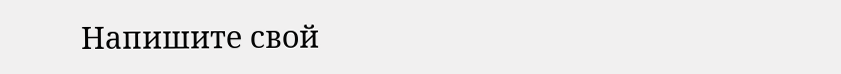Напишите свой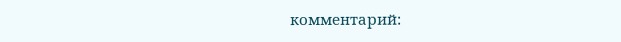комментарий: